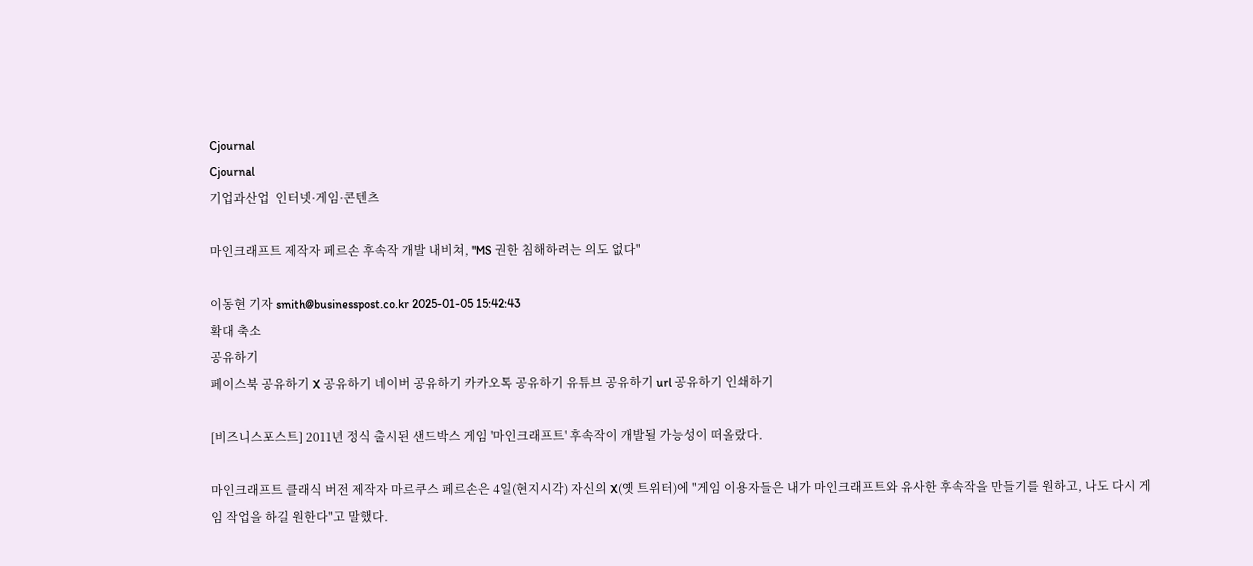Cjournal
Cjournal
기업과산업  인터넷·게임·콘텐츠

마인크래프트 제작자 페르손 후속작 개발 내비쳐, "MS 권한 침해하려는 의도 없다"

이동현 기자 smith@businesspost.co.kr 2025-01-05 15:42:43
확대 축소
공유하기
페이스북 공유하기 X 공유하기 네이버 공유하기 카카오톡 공유하기 유튜브 공유하기 url 공유하기 인쇄하기

[비즈니스포스트] 2011년 정식 출시된 샌드박스 게임 '마인크래프트' 후속작이 개발될 가능성이 떠올랐다.

마인크래프트 클래식 버전 제작자 마르쿠스 페르손은 4일(현지시각) 자신의 X(옛 트위터)에 "게임 이용자들은 내가 마인크래프트와 유사한 후속작을 만들기를 원하고, 나도 다시 게임 작업을 하길 원한다"고 말했다.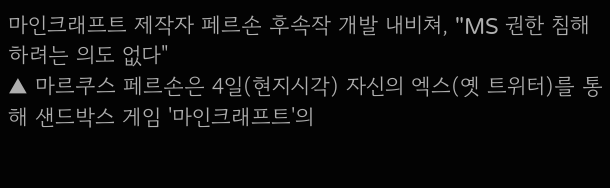마인크래프트 제작자 페르손 후속작 개발 내비쳐, "MS 권한 침해하려는 의도 없다"
▲ 마르쿠스 페르손은 4일(현지시각) 자신의 엑스(옛 트위터)를 통해 샌드박스 게임 '마인크래프트'의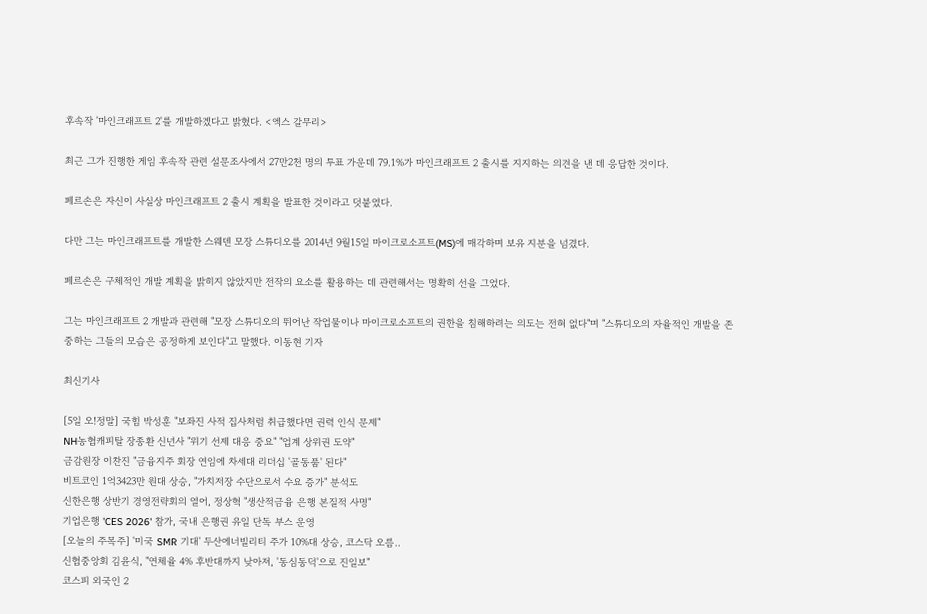후속작 '마인크래프트 2'를 개발하겠다고 밝혔다. <엑스 갈무리>

최근 그가 진행한 게임 후속작 관련 설문조사에서 27만2천 명의 투표 가운데 79.1%가 마인크래프트 2 출시를 지지하는 의견을 낸 데 응답한 것이다.

페르손은 자신이 사실상 마인크래프트 2 출시 계획을 발표한 것이라고 덧붙였다.

다만 그는 마인크래프트를 개발한 스웨덴 모장 스튜디오를 2014년 9월15일 마이크로소프트(MS)에 매각하며 보유 지분을 넘겼다.

페르손은 구체적인 개발 계획을 밝히지 않았지만 전작의 요소를 활용하는 데 관련해서는 명확히 선을 그었다.

그는 마인크래프트 2 개발과 관련해 "모장 스튜디오의 뛰어난 작업물이나 마이크로소프트의 권한을 침해하려는 의도는 전혀 없다"며 "스튜디오의 자율적인 개발을 존중하는 그들의 모습은 공정하게 보인다"고 말했다. 이동현 기자

최신기사

[5일 오!정말] 국힘 박성훈 "보좌진 사적 집사처럼 취급했다면 권력 인식 문제"
NH농협캐피탈 장종환 신년사 "위기 선제 대응 중요" "업계 상위권 도약"
금감원장 이찬진 "금융지주 회장 연임에 차세대 리더십 '골동품' 된다"
비트코인 1억3423만 원대 상승, "가치저장 수단으로서 수요 증가" 분석도
신한은행 상반기 경영전략회의 열어, 정상혁 "생산적금융 은행 본질적 사명"
기업은행 'CES 2026' 참가, 국내 은행권 유일 단독 부스 운영
[오늘의 주목주] '미국 SMR 기대' 두산에너빌리티 주가 10%대 상승, 코스닥 오름..
신협중앙회 김윤식, "연체율 4% 후반대까지 낮아져, '동심동덕'으로 진일보"
코스피 외국인 2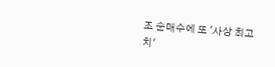조 순매수에 또 '사상 최고치'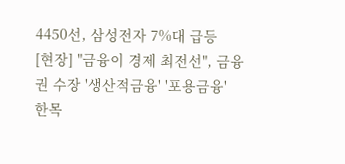4450선, 삼성전자 7%대 급등
[현장] "금융이 경제 최전선", 금융권 수장 '생산적금융' '포용금융' 한목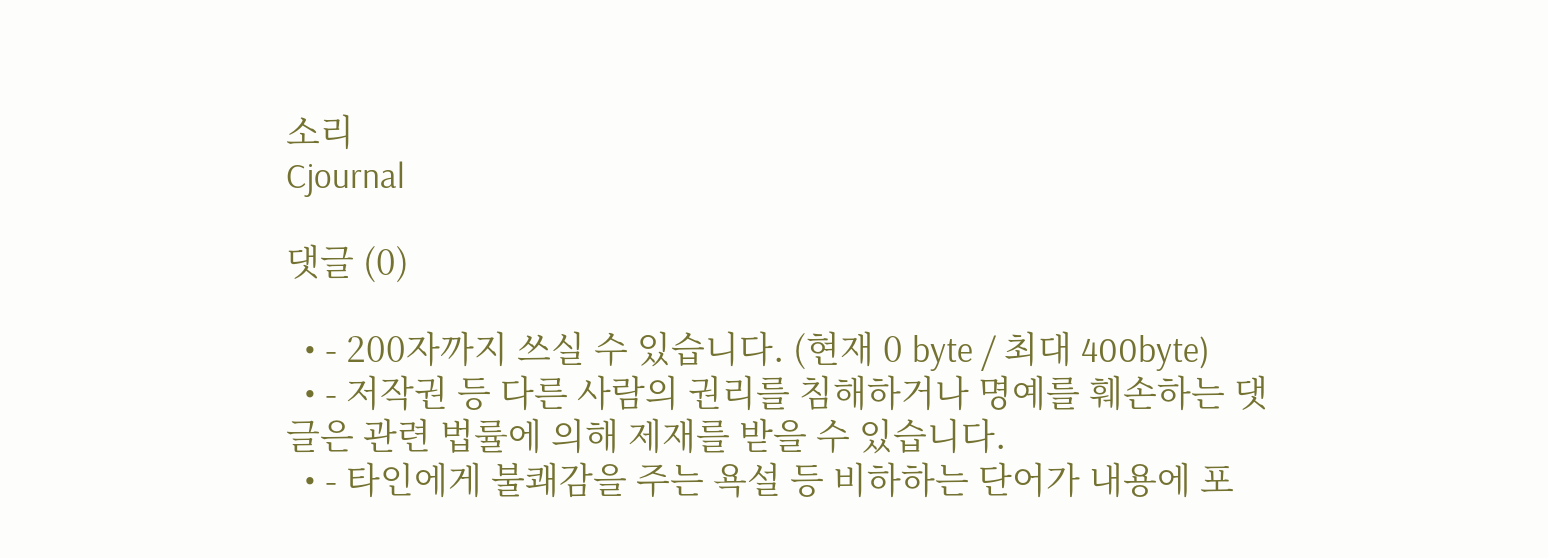소리
Cjournal

댓글 (0)

  • - 200자까지 쓰실 수 있습니다. (현재 0 byte / 최대 400byte)
  • - 저작권 등 다른 사람의 권리를 침해하거나 명예를 훼손하는 댓글은 관련 법률에 의해 제재를 받을 수 있습니다.
  • - 타인에게 불쾌감을 주는 욕설 등 비하하는 단어가 내용에 포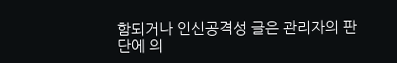함되거나 인신공격성 글은 관리자의 판단에 의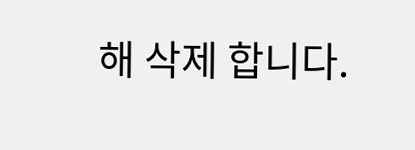해 삭제 합니다.